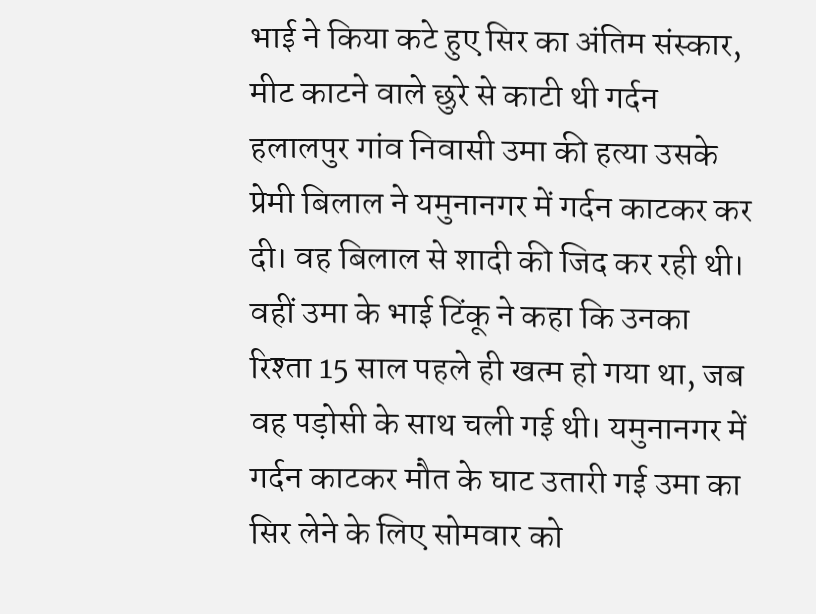भाई ने किया कटे हुए सिर का अंतिम संस्कार, मीट काटने वाले छुरे से काटी थी गर्दन
हलालपुर गांव निवासी उमा की हत्या उसके प्रेमी बिलाल ने यमुनानगर में गर्दन काटकर कर दी। वह बिलाल से शादी की जिद कर रही थी। वहीं उमा के भाई टिंकू ने कहा कि उनका रिश्ता 15 साल पहले ही खत्म हो गया था, जब वह पड़ोसी के साथ चली गई थी। यमुनानगर में गर्दन काटकर मौत के घाट उतारी गई उमा का सिर लेने के लिए सोमवार को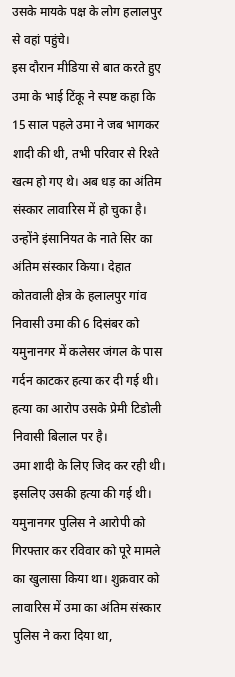उसके मायके पक्ष के लोग हलालपुर से वहां पहुंचे।
इस दौरान मीडिया से बात करते हुए उमा के भाई टिंकू ने स्पष्ट कहा कि 15 साल पहले उमा ने जब भागकर शादी की थी, तभी परिवार से रिश्ते खत्म हो गए थे। अब धड़ का अंतिम संस्कार लावारिस में हो चुका है। उन्होंने इंसानियत के नाते सिर का अंतिम संस्कार किया। देहात कोतवाली क्षेत्र के हलालपुर गांव निवासी उमा की 6 दिसंबर को यमुनानगर में कलेसर जंगल के पास गर्दन काटकर हत्या कर दी गई थी। हत्या का आरोप उसके प्रेमी टिडोली निवासी बिलाल पर है।
उमा शादी के लिए जिद कर रही थी। इसलिए उसकी हत्या की गई थी। यमुनानगर पुलिस ने आरोपी को गिरफ्तार कर रविवार को पूरे मामले का खुलासा किया था। शुक्रवार को लावारिस में उमा का अंतिम संस्कार पुलिस ने करा दिया था,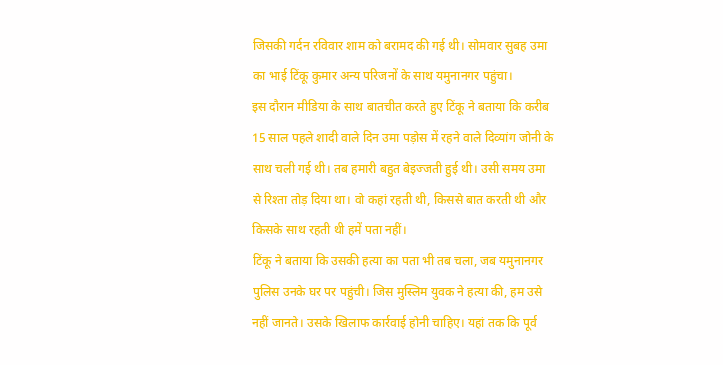जिसकी गर्दन रविवार शाम को बरामद की गई थी। सोमवार सुबह उमा का भाई टिंकू कुमार अन्य परिजनों के साथ यमुनानगर पहुंचा।
इस दौरान मीडिया के साथ बातचीत करते हुए टिंकू ने बताया कि करीब 15 साल पहले शादी वाले दिन उमा पड़ोस में रहने वाले दिव्यांग जोनी के साथ चली गई थी। तब हमारी बहुत बेइज्जती हुई थी। उसी समय उमा से रिश्ता तोड़ दिया था। वो कहां रहती थी, किससे बात करती थी और किसके साथ रहती थी हमें पता नहीं।
टिंकू ने बताया कि उसकी हत्या का पता भी तब चला, जब यमुनानगर पुलिस उनके घर पर पहुंची। जिस मुस्लिम युवक ने हत्या की, हम उसे नहीं जानते। उसके खिलाफ कार्रवाई होनी चाहिए। यहां तक कि पूर्व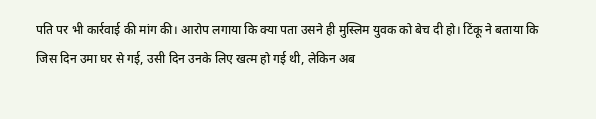पति पर भी कार्रवाई की मांग की। आरोप लगाया कि क्या पता उसने ही मुस्लिम युवक को बेच दी हो। टिंकू ने बताया कि जिस दिन उमा घर से गई, उसी दिन उनके लिए खत्म हो गई थी, लेकिन अब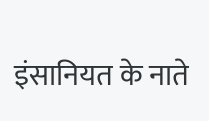इंसानियत के नाते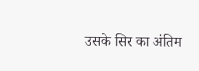उसके सिर का अंतिम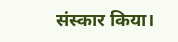संस्कार किया।